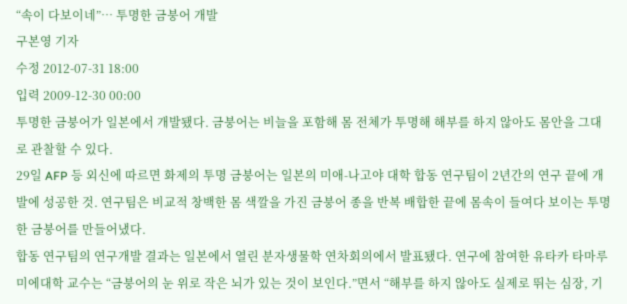“속이 다보이네”… 투명한 금붕어 개발
구본영 기자
수정 2012-07-31 18:00
입력 2009-12-30 00:00
투명한 금붕어가 일본에서 개발됐다. 금붕어는 비늘을 포함해 몸 전체가 투명해 해부를 하지 않아도 몸안을 그대로 관찰할 수 있다.
29일 AFP 등 외신에 따르면 화제의 투명 금붕어는 일본의 미애-나고야 대학 합동 연구팀이 2년간의 연구 끝에 개발에 성공한 것. 연구팀은 비교적 창백한 몸 색깔을 가진 금붕어 종을 반복 배합한 끝에 몸속이 들여다 보이는 투명한 금붕어를 만들어냈다.
합동 연구팀의 연구개발 결과는 일본에서 열린 분자생물학 연차회의에서 발표됐다. 연구에 참여한 유타카 타마루 미에대학 교수는 “금붕어의 눈 위로 작은 뇌가 있는 것이 보인다.”면서 “해부를 하지 않아도 실제로 뛰는 심장, 기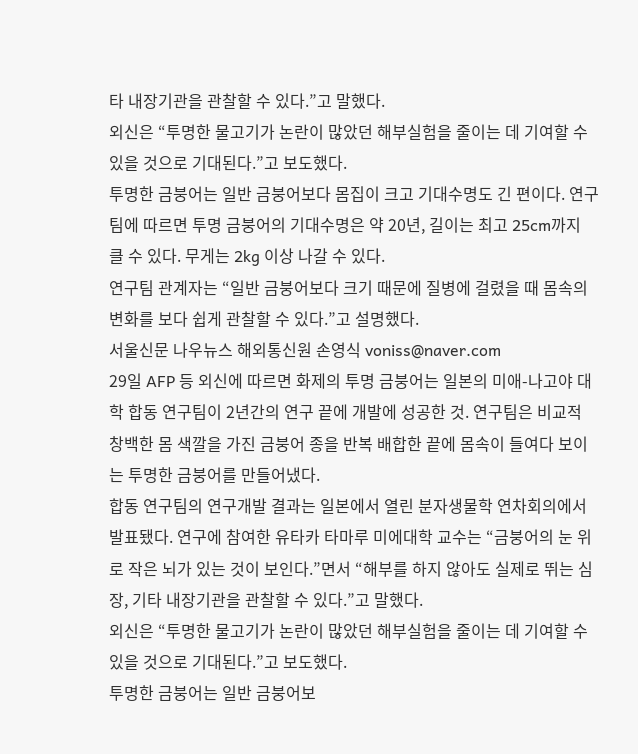타 내장기관을 관찰할 수 있다.”고 말했다.
외신은 “투명한 물고기가 논란이 많았던 해부실험을 줄이는 데 기여할 수 있을 것으로 기대된다.”고 보도했다.
투명한 금붕어는 일반 금붕어보다 몸집이 크고 기대수명도 긴 편이다. 연구팀에 따르면 투명 금붕어의 기대수명은 약 20년, 길이는 최고 25cm까지 클 수 있다. 무게는 2kg 이상 나갈 수 있다.
연구팀 관계자는 “일반 금붕어보다 크기 때문에 질병에 걸렸을 때 몸속의 변화를 보다 쉽게 관찰할 수 있다.”고 설명했다.
서울신문 나우뉴스 해외통신원 손영식 voniss@naver.com
29일 AFP 등 외신에 따르면 화제의 투명 금붕어는 일본의 미애-나고야 대학 합동 연구팀이 2년간의 연구 끝에 개발에 성공한 것. 연구팀은 비교적 창백한 몸 색깔을 가진 금붕어 종을 반복 배합한 끝에 몸속이 들여다 보이는 투명한 금붕어를 만들어냈다.
합동 연구팀의 연구개발 결과는 일본에서 열린 분자생물학 연차회의에서 발표됐다. 연구에 참여한 유타카 타마루 미에대학 교수는 “금붕어의 눈 위로 작은 뇌가 있는 것이 보인다.”면서 “해부를 하지 않아도 실제로 뛰는 심장, 기타 내장기관을 관찰할 수 있다.”고 말했다.
외신은 “투명한 물고기가 논란이 많았던 해부실험을 줄이는 데 기여할 수 있을 것으로 기대된다.”고 보도했다.
투명한 금붕어는 일반 금붕어보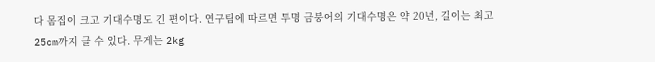다 몸집이 크고 기대수명도 긴 편이다. 연구팀에 따르면 투명 금붕어의 기대수명은 약 20년, 길이는 최고 25cm까지 클 수 있다. 무게는 2kg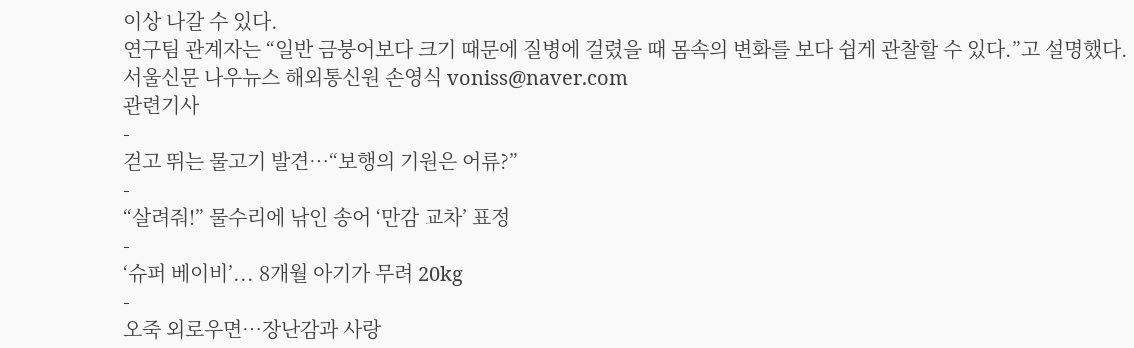이상 나갈 수 있다.
연구팀 관계자는 “일반 금붕어보다 크기 때문에 질병에 걸렸을 때 몸속의 변화를 보다 쉽게 관찰할 수 있다.”고 설명했다.
서울신문 나우뉴스 해외통신원 손영식 voniss@naver.com
관련기사
-
걷고 뛰는 물고기 발견…“보행의 기원은 어류?”
-
“살려줘!” 물수리에 낚인 송어 ‘만감 교차’ 표정
-
‘슈퍼 베이비’... 8개월 아기가 무려 20kg
-
오죽 외로우면…장난감과 사랑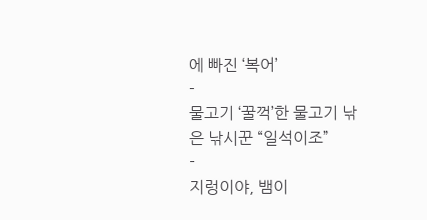에 빠진 ‘복어’
-
물고기 ‘꿀꺽’한 물고기 낚은 낚시꾼 “일석이조”
-
지렁이야, 뱀이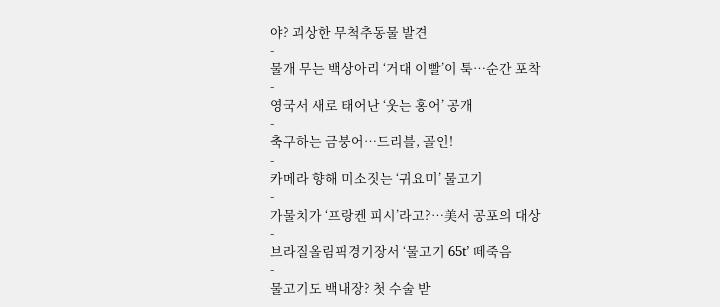야? 괴상한 무척추동물 발견
-
물개 무는 백상아리 ‘거대 이빨’이 툭…순간 포착
-
영국서 새로 태어난 ‘웃는 홍어’ 공개
-
축구하는 금붕어…드리블, 골인!
-
카메라 향해 미소짓는 ‘귀요미’ 물고기
-
가물치가 ‘프랑켄 피시’라고?…美서 공포의 대상
-
브라질올림픽경기장서 ‘물고기 65t’ 떼죽음
-
물고기도 백내장? 첫 수술 받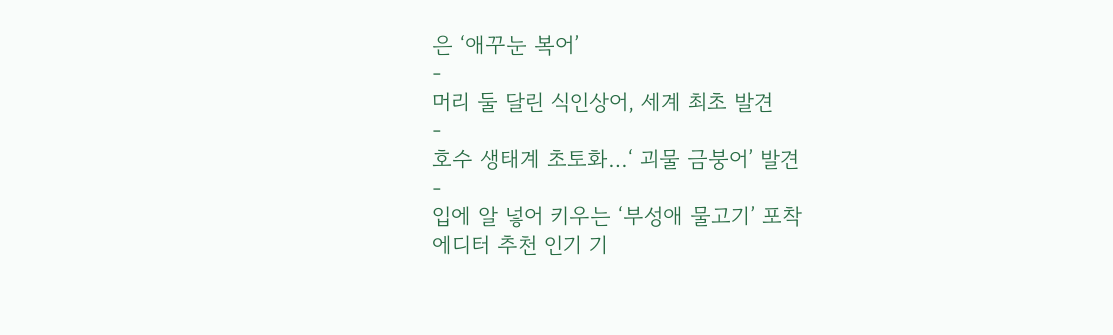은 ‘애꾸눈 복어’
-
머리 둘 달린 식인상어, 세계 최초 발견
-
호수 생태계 초토화…‘ 괴물 금붕어’ 발견
-
입에 알 넣어 키우는 ‘부성애 물고기’ 포착
에디터 추천 인기 기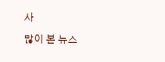사
많이 본 뉴스